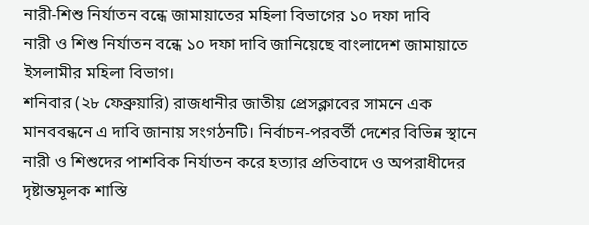নারী-শিশু নির্যাতন বন্ধে জামায়াতের মহিলা বিভাগের ১০ দফা দাবি
নারী ও শিশু নির্যাতন বন্ধে ১০ দফা দাবি জানিয়েছে বাংলাদেশ জামায়াতে ইসলামীর মহিলা বিভাগ।
শনিবার (২৮ ফেব্রুয়ারি) রাজধানীর জাতীয় প্রেসক্লাবের সামনে এক মানববন্ধনে এ দাবি জানায় সংগঠনটি। নির্বাচন-পরবর্তী দেশের বিভিন্ন স্থানে নারী ও শিশুদের পাশবিক নির্যাতন করে হত্যার প্রতিবাদে ও অপরাধীদের দৃষ্টান্তমূলক শাস্তি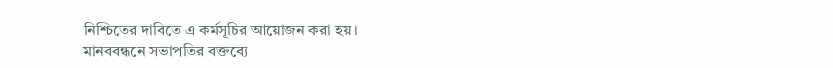নিশ্চিতের দাবিতে এ কর্মসূচির আয়োজন করা হয়।
মানববন্ধনে সভাপতির বক্তব্যে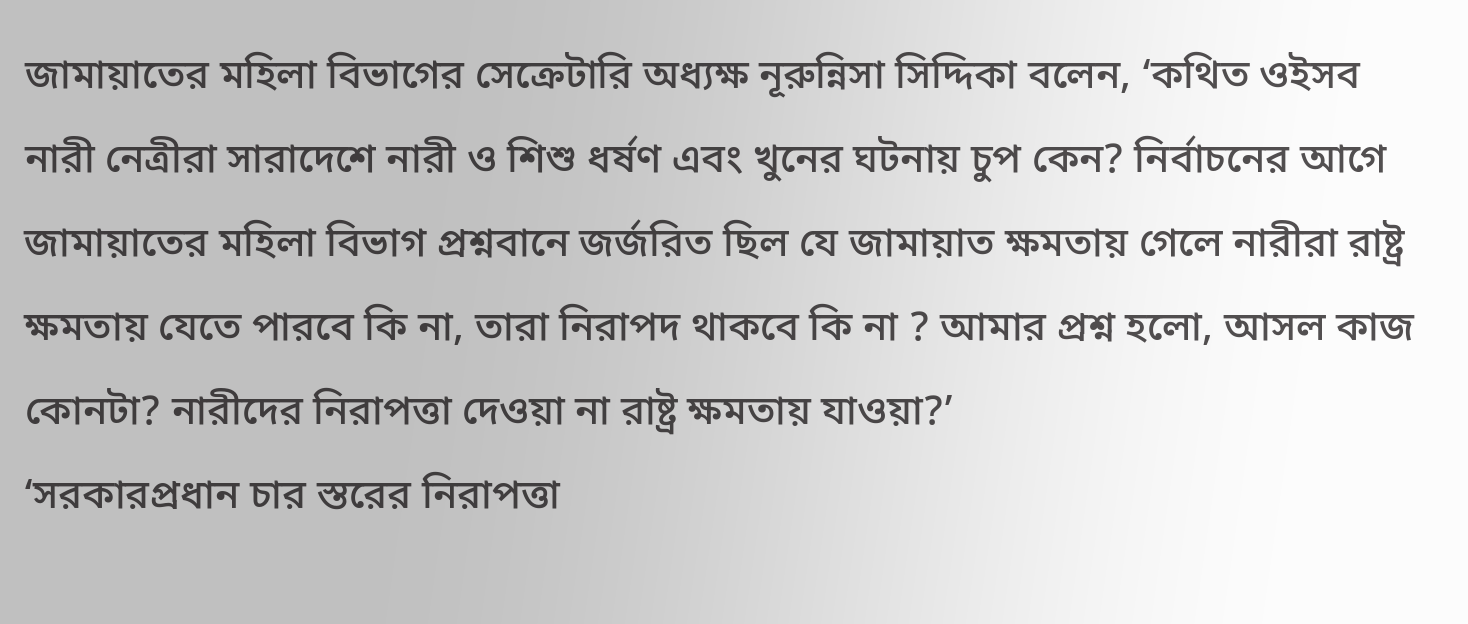জামায়াতের মহিলা বিভাগের সেক্রেটারি অধ্যক্ষ নূরুন্নিসা সিদ্দিকা বলেন, ‘কথিত ওইসব নারী নেত্রীরা সারাদেশে নারী ও শিশু ধর্ষণ এবং খুনের ঘটনায় চুপ কেন? নির্বাচনের আগে জামায়াতের মহিলা বিভাগ প্রশ্নবানে জর্জরিত ছিল যে জামায়াত ক্ষমতায় গেলে নারীরা রাষ্ট্র ক্ষমতায় যেতে পারবে কি না, তারা নিরাপদ থাকবে কি না ? আমার প্রশ্ন হলো, আসল কাজ কোনটা? নারীদের নিরাপত্তা দেওয়া না রাষ্ট্র ক্ষমতায় যাওয়া?’
‘সরকারপ্রধান চার স্তরের নিরাপত্তা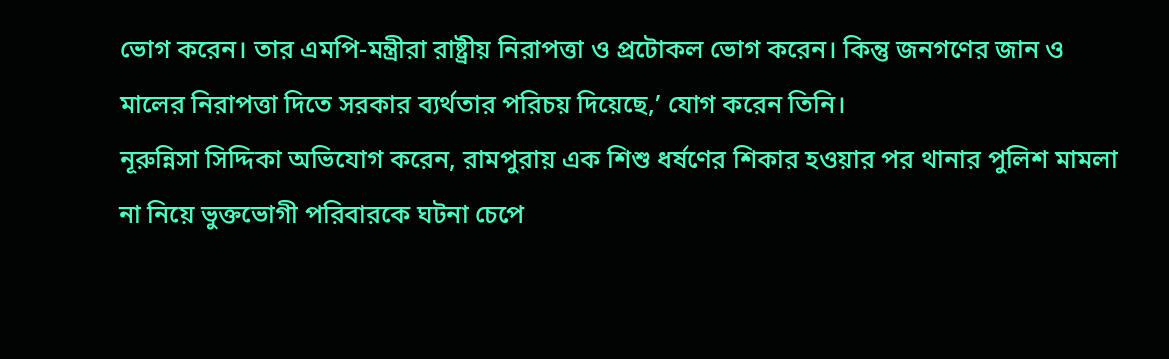ভোগ করেন। তার এমপি-মন্ত্রীরা রাষ্ট্রীয় নিরাপত্তা ও প্রটোকল ভোগ করেন। কিন্তু জনগণের জান ও মালের নিরাপত্তা দিতে সরকার ব্যর্থতার পরিচয় দিয়েছে,’ যোগ করেন তিনি।
নূরুন্নিসা সিদ্দিকা অভিযোগ করেন, রামপুরায় এক শিশু ধর্ষণের শিকার হওয়ার পর থানার পুলিশ মামলা না নিয়ে ভুক্তভোগী পরিবারকে ঘটনা চেপে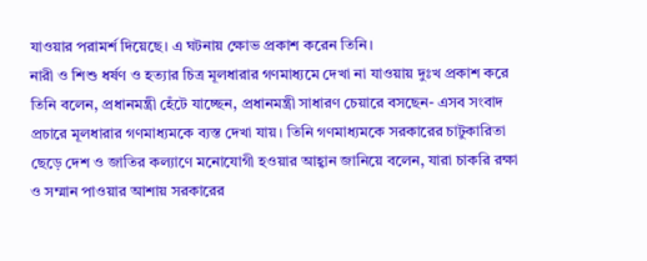যাওয়ার পরামর্শ দিয়েছে। এ ঘটনায় ক্ষোভ প্রকাশ করেন তিনি।
নারী ও শিশু ধর্ষণ ও হত্যার চিত্র মূলধারার গণমাধ্যমে দেখা না যাওয়ায় দুঃখ প্রকাশ করে তিনি বলেন, প্রধানমন্ত্রী হেঁটে যাচ্ছেন, প্রধানমন্ত্রী সাধারণ চেয়ারে বসছেন- এসব সংবাদ প্রচারে মূলধারার গণমাধ্যমকে ব্যস্ত দেখা যায়। তিনি গণমাধ্যমকে সরকারের চাটুকারিতা ছেড়ে দেশ ও জাতির কল্যাণে মনোযোগী হওয়ার আহ্বান জানিয়ে বলেন, যারা চাকরি রক্ষা ও সম্মান পাওয়ার আশায় সরকারের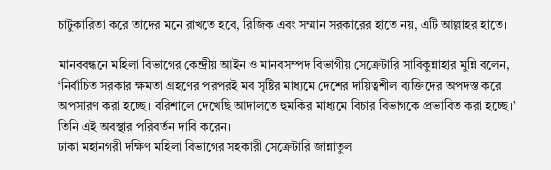চাটুকারিতা করে তাদের মনে রাখতে হবে, রিজিক এবং সম্মান সরকারের হাতে নয়, এটি আল্লাহর হাতে।

মানববন্ধনে মহিলা বিভাগের কেন্দ্রীয় আইন ও মানবসম্পদ বিভাগীয় সেক্রেটারি সাবিকুন্নাহার মুন্নি বলেন, ‘নির্বাচিত সরকার ক্ষমতা গ্রহণের পরপরই মব সৃষ্টির মাধ্যমে দেশের দায়িত্বশীল ব্যক্তিদের অপদস্ত করে অপসারণ করা হচ্ছে। বরিশালে দেখেছি আদালতে হুমকির মাধ্যমে বিচার বিভাগকে প্রভাবিত করা হচ্ছে।’ তিনি এই অবস্থার পরিবর্তন দাবি করেন।
ঢাকা মহানগরী দক্ষিণ মহিলা বিভাগের সহকারী সেক্রেটারি জান্নাতুল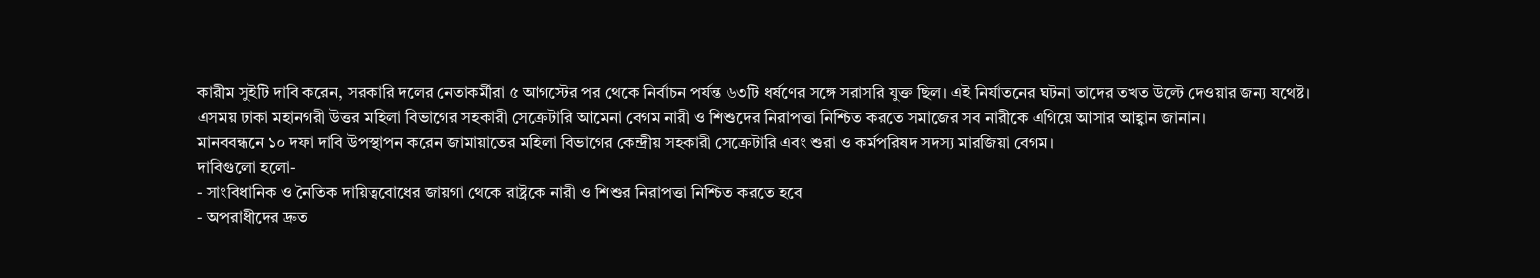কারীম সুইটি দাবি করেন, সরকারি দলের নেতাকর্মীরা ৫ আগস্টের পর থেকে নির্বাচন পর্যন্ত ৬৩টি ধর্ষণের সঙ্গে সরাসরি যুক্ত ছিল। এই নির্যাতনের ঘটনা তাদের তখত উল্টে দেওয়ার জন্য যথেষ্ট।
এসময় ঢাকা মহানগরী উত্তর মহিলা বিভাগের সহকারী সেক্রেটারি আমেনা বেগম নারী ও শিশুদের নিরাপত্তা নিশ্চিত করতে সমাজের সব নারীকে এগিয়ে আসার আহ্বান জানান।
মানববন্ধনে ১০ দফা দাবি উপস্থাপন করেন জামায়াতের মহিলা বিভাগের কেন্দ্রীয় সহকারী সেক্রেটারি এবং শুরা ও কর্মপরিষদ সদস্য মারজিয়া বেগম।
দাবিগুলো হলো-
- সাংবিধানিক ও নৈতিক দায়িত্ববোধের জায়গা থেকে রাষ্ট্রকে নারী ও শিশুর নিরাপত্তা নিশ্চিত করতে হবে
- অপরাধীদের দ্রুত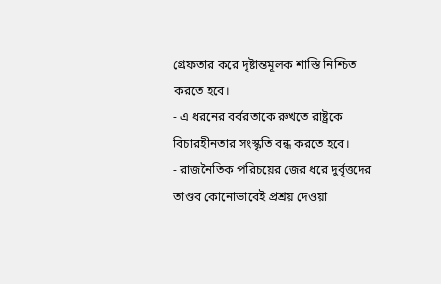গ্রেফতার করে দৃষ্টান্তমূলক শাস্তি নিশ্চিত করতে হবে।
- এ ধরনের বর্বরতাকে রুখতে রাষ্ট্রকে বিচারহীনতার সংস্কৃতি বন্ধ করতে হবে।
- রাজনৈতিক পরিচয়ের জের ধরে দুর্বৃত্তদের তাণ্ডব কোনোভাবেই প্রশ্রয় দেওয়া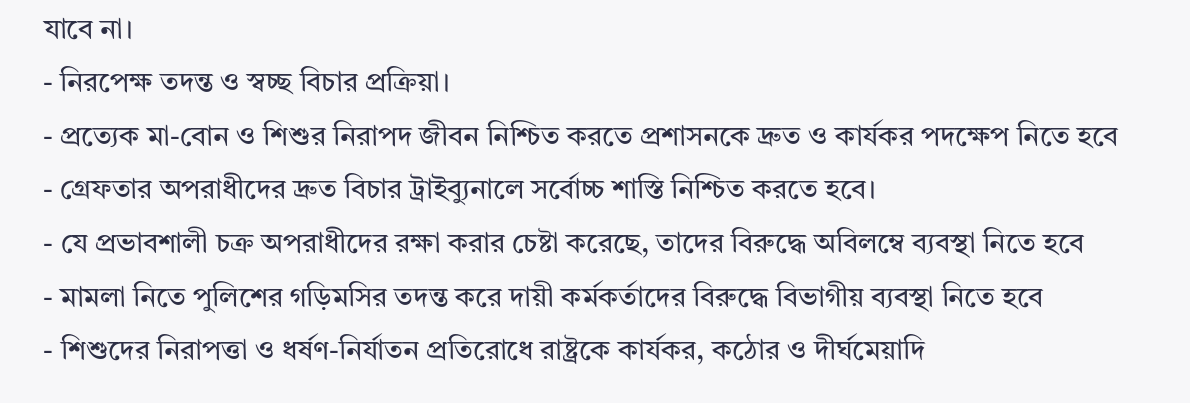যাবে না।
- নিরপেক্ষ তদন্ত ও স্বচ্ছ বিচার প্রক্রিয়া।
- প্রত্যেক মা-বোন ও শিশুর নিরাপদ জীবন নিশ্চিত করতে প্রশাসনকে দ্রুত ও কার্যকর পদক্ষেপ নিতে হবে
- গ্রেফতার অপরাধীদের দ্রুত বিচার ট্রাইব্যুনালে সর্বোচ্চ শাস্তি নিশ্চিত করতে হবে।
- যে প্রভাবশালী চক্র অপরাধীদের রক্ষা করার চেষ্টা করেছে, তাদের বিরুদ্ধে অবিলম্বে ব্যবস্থা নিতে হবে
- মামলা নিতে পুলিশের গড়িমসির তদন্ত করে দায়ী কর্মকর্তাদের বিরুদ্ধে বিভাগীয় ব্যবস্থা নিতে হবে
- শিশুদের নিরাপত্তা ও ধর্ষণ-নির্যাতন প্রতিরোধে রাষ্ট্রকে কার্যকর, কঠোর ও দীর্ঘমেয়াদি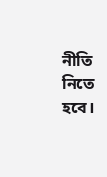নীতি নিতে হবে।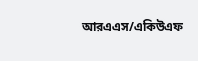আরএএস/একিউএফ